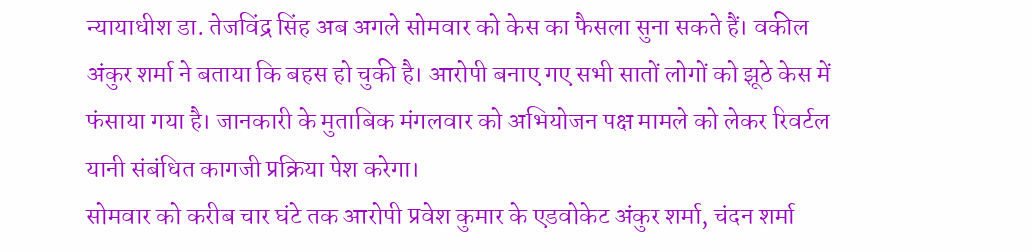न्यायाधीश डा. तेजविंद्र सिंह अब अगले सोमवार को केस का फैसला सुना सकते हैं। वकील अंकुर शर्मा ने बताया कि बहस हो चुकी है। आरोपी बनाए गए सभी सातों लोगों को झूठे केस में फंसाया गया है। जानकारी के मुताबिक मंगलवार को अभियोजन पक्ष मामले को लेकर रिवर्टल यानी संबंधित कागजी प्रक्रिया पेश करेगा।
सोमवार को करीब चार घंटे तक आरोपी प्रवेश कुमार के एडवोकेट अंकुर शर्मा, चंदन शर्मा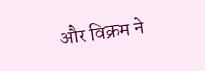और विक्रम ने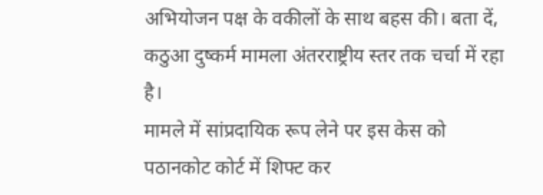अभियोजन पक्ष के वकीलों के साथ बहस की। बता दें, कठुआ दुष्कर्म मामला अंतरराष्ट्रीय स्तर तक चर्चा में रहा है।
मामले में सांप्रदायिक रूप लेने पर इस केस को पठानकोट कोर्ट में शिफ्ट कर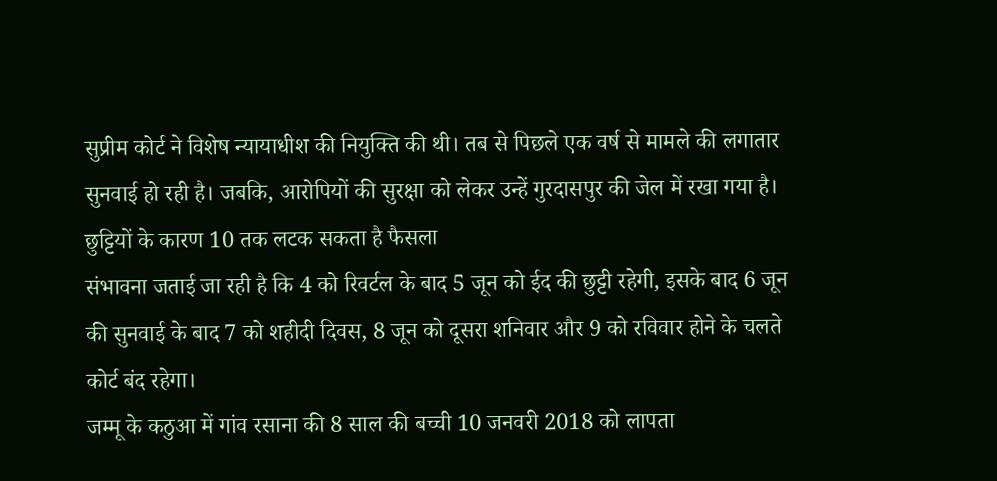सुप्रीम कोर्ट ने विशेष न्यायाधीश की नियुक्ति की थी। तब से पिछले एक वर्ष से मामले की लगातार सुनवाई हो रही है। जबकि, आरोपियों की सुरक्षा को लेकर उन्हें गुरदासपुर की जेल में रखा गया है।
छुट्टियों के कारण 10 तक लटक सकता है फैसला
संभावना जताई जा रही है कि 4 को रिवर्टल के बाद 5 जून को ईद की छुट्टी रहेगी, इसके बाद 6 जून की सुनवाई के बाद 7 को शहीदी दिवस, 8 जून को दूसरा शनिवार और 9 को रविवार होने के चलते कोर्ट बंद रहेगा।
जम्मू के कठुआ में गांव रसाना की 8 साल की बच्ची 10 जनवरी 2018 को लापता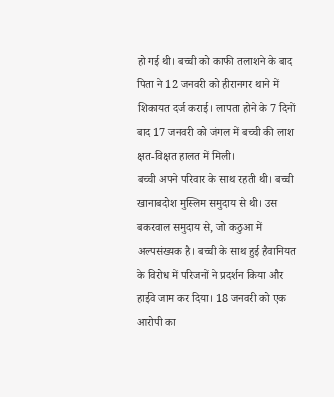हो गई थी। बच्ची को काफी तलाशने के बाद पिता ने 12 जनवरी को हीरानगर थाने में शिकायत दर्ज कराई। लापता होने के 7 दिनों बाद 17 जनवरी को जंगल में बच्ची की लाश क्षत-विक्षत हालत में मिली।
बच्ची अपने परिवार के साथ रहती थी। बच्ची खानाबदोश मुस्लिम समुदाय से थी। उस बकरवाल समुदाय से, जो कठुआ में अल्पसंख्यक है। बच्ची के साथ हुई हैवानियत के विरोध में परिजनों ने प्रदर्शन किया और हाईवे जाम कर दिया। 18 जनवरी को एक आरोपी का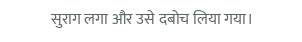सुराग लगा और उसे दबोच लिया गया।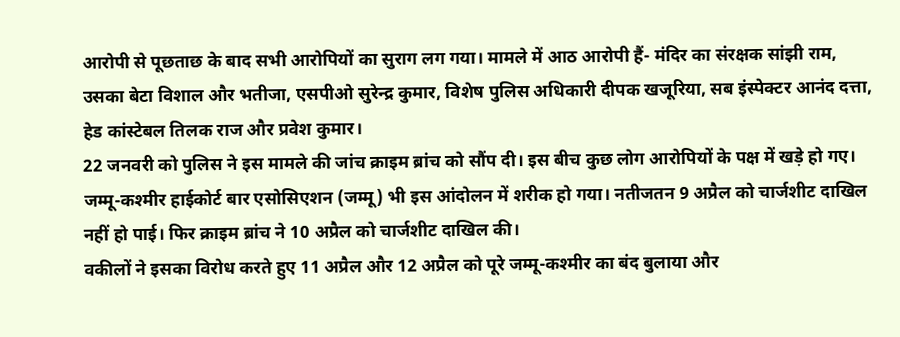आरोपी से पूछताछ के बाद सभी आरोपियों का सुराग लग गया। मामले में आठ आरोपी हैं- मंदिर का संरक्षक सांझी राम, उसका बेटा विशाल और भतीजा, एसपीओ सुरेन्द्र कुमार, विशेष पुलिस अधिकारी दीपक खजूरिया, सब इंस्पेक्टर आनंद दत्ता, हेड कांस्टेबल तिलक राज और प्रवेश कुमार।
22 जनवरी को पुलिस ने इस मामले की जांच क्राइम ब्रांच को सौंप दी। इस बीच कुछ लोग आरोपियों के पक्ष में खड़े हो गए। जम्मू-कश्मीर हाईकोर्ट बार एसोसिएशन (जम्मू) भी इस आंदोलन में शरीक हो गया। नतीजतन 9 अप्रैल को चार्जशीट दाखिल नहीं हो पाई। फिर क्राइम ब्रांच ने 10 अप्रैल को चार्जशीट दाखिल की।
वकीलों ने इसका विरोध करते हुए 11 अप्रैल और 12 अप्रैल को पूरे जम्मू-कश्मीर का बंद बुलाया और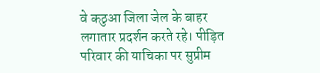वे कठुआ जिला जेल के बाहर लगातार प्रदर्शन करते रहे। पीड़ित परिवार की याचिका पर सुप्रीम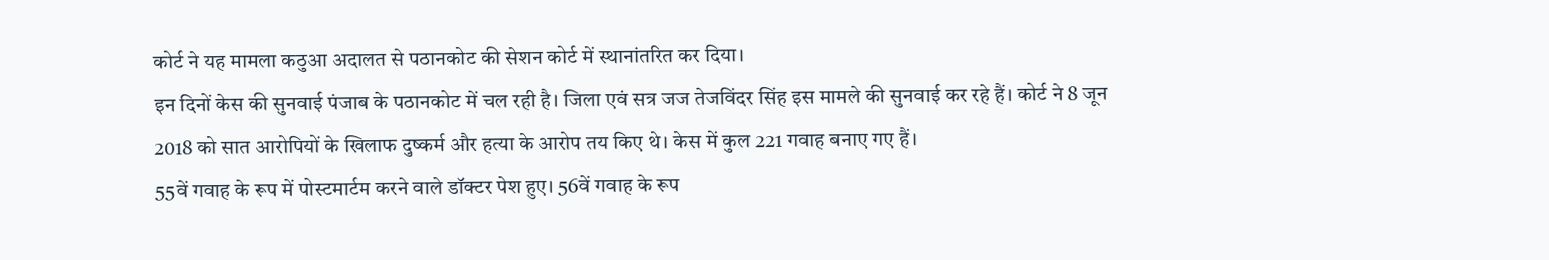कोर्ट ने यह मामला कठुआ अदालत से पठानकोट की सेशन कोर्ट में स्थानांतरित कर दिया।
इन दिनों केस की सुनवाई पंजाब के पठानकोट में चल रही है। जिला एवं सत्र जज तेजविंदर सिंह इस मामले की सुनवाई कर रहे हैं। कोर्ट ने 8 जून 2018 को सात आरोपियों के खिलाफ दुष्कर्म और हत्या के आरोप तय किए थे। केस में कुल 221 गवाह बनाए गए हैं।
55वें गवाह के रूप में पोस्टमार्टम करने वाले डॉक्टर पेश हुए। 56वें गवाह के रूप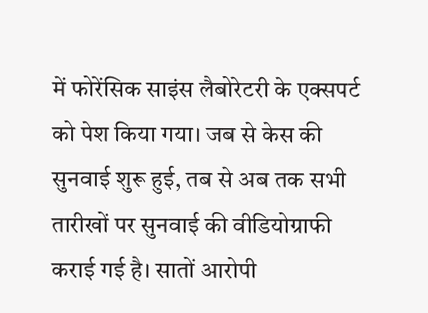में फोरेंसिक साइंस लैबोरेटरी के एक्सपर्ट को पेश किया गया। जब से केस की सुनवाई शुरू हुई, तब से अब तक सभी तारीखों पर सुनवाई की वीडियोग्राफी कराई गई है। सातों आरोपी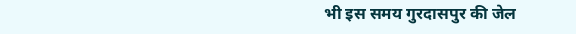भी इस समय गुरदासपुर की जेल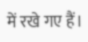में रखे गए हैं।